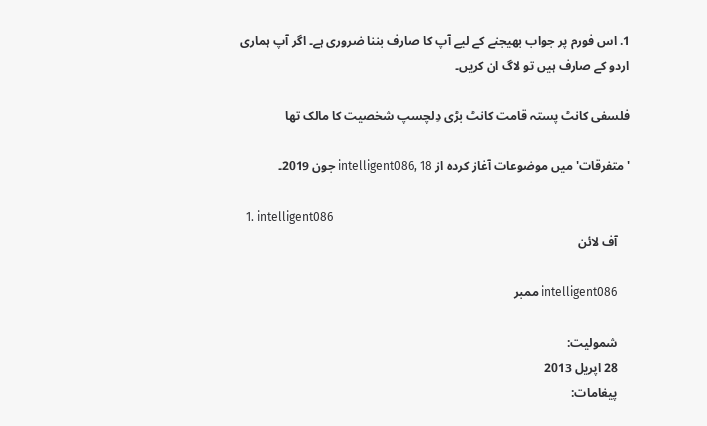1. اس فورم پر جواب بھیجنے کے لیے آپ کا صارف بننا ضروری ہے۔ اگر آپ ہماری اردو کے صارف ہیں تو لاگ ان کریں۔

فلسفی کانٹ پستہ قامت کانٹ بڑی دِلچسپ شخصیت کا مالک تھا

'متفرقات' میں موضوعات آغاز کردہ از intelligent086, 18 جون 2019۔

  1. intelligent086
    آف لائن

    intelligent086 ممبر

    شمولیت:
    28 اپریل 2013
    پیغامات: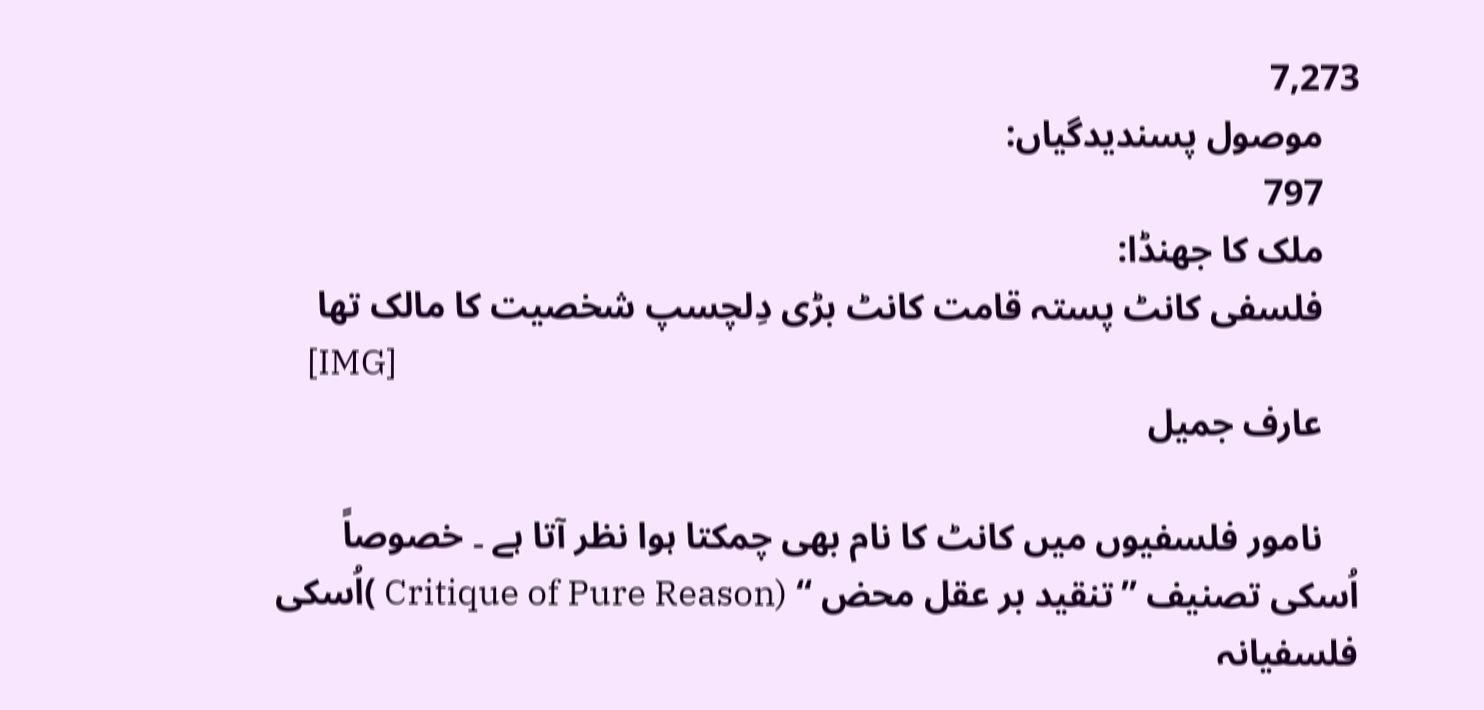7,273
    موصول پسندیدگیاں:
    797
    ملک کا جھنڈا:
    فلسفی کانٹ پستہ قامت کانٹ بڑی دِلچسپ شخصیت کا مالک تھا
    [IMG]
    عارف جمیل

    نامور فلسفیوں میں کانٹ کا نام بھی چمکتا ہوا نظر آتا ہے ۔ خصوصاً اُسکی تصنیف ’’تنقید بر عقل محض ‘‘ (Critique of Pure Reason )اُسکی فلسفیانہ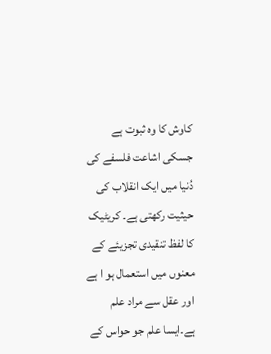کاوش کا وہ ثبوت ہے جسکی اشاعت فلسفے کی دُنیا میں ایک انقلاب کی حیثیت رکھتی ہے۔ کریٹیک کا لفظ تنقیدی تجزیئے کے معنوں میں استعمال ہو ا ہے اور عقل سے مراد علم ہے۔ایسا علم جو حواس کے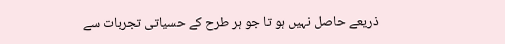ذریعے حاصل نہیں ہو تا جو ہر طرح کے حسیاتی تجربات سے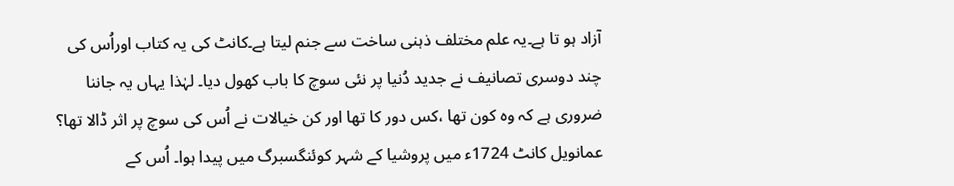آزاد ہو تا ہے۔یہ علم مختلف ذہنی ساخت سے جنم لیتا ہے۔کانٹ کی یہ کتاب اوراُس کی چند دوسری تصانیف نے جدید دُنیا پر نئی سوچ کا باب کھول دیا۔ لہٰذا یہاں یہ جاننا ضروری ہے کہ وہ کون تھا ،کس دور کا تھا اور کن خیالات نے اُس کی سوچ پر اثر ڈالا تھا؟ عمانویل کانٹ 1724ء میں پروشیا کے شہر کوئنگسبرگ میں پیدا ہوا۔ اُس کے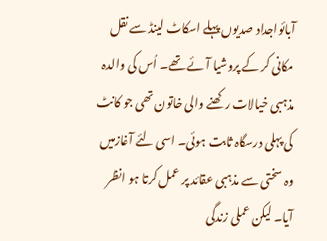آبائواجداد صدیوں پہلے اسکاٹ لینڈ سے نقل مکانی کر کے پروشیا آئے تھے۔ اُس کی والدہ مذہبی خیالات رکھنے والی خاتون تھی جو کانٹ کی پہلی درسگاہ ثابت ہوئی۔ اسی لئے آغازمیں وہ سختی سے مذہبی عقائد پر عمل کرتا ہو انظر آیا۔ لیکن عملی زندگی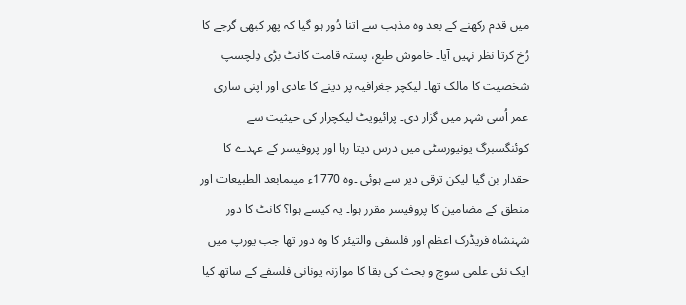میں قدم رکھنے کے بعد وہ مذہب سے اتنا دُور ہو گیا کہ پھر کبھی گرجے کا رُخ کرتا نظر نہیں آیا۔ خاموش طبع، پستہ قامت کانٹ بڑی دِلچسپ شخصیت کا مالک تھا۔ لیکچر جغرافیہ پر دینے کا عادی اور اپنی ساری عمر اُسی شہر میں گزار دی۔ پرائیویٹ لیکچرار کی حیثیت سے کوئنگسبرگ یونیورسٹی میں درس دیتا رہا اور پروفیسر کے عہدے کا حقدار بن گیا لیکن ترقی دیر سے ہوئی ۔وہ 1770ء میںمابعد الطبیعات اور منطق کے مضامین کا پروفیسر مقرر ہوا۔ یہ کیسے ہوا؟ کانٹ کا دور شہنشاہ فریڈرک اعظم اور فلسفی والتیئر کا وہ دور تھا جب یورپ میں ایک نئی علمی سوچ و بحث کی بقا کا موازنہ یونانی فلسفے کے ساتھ کیا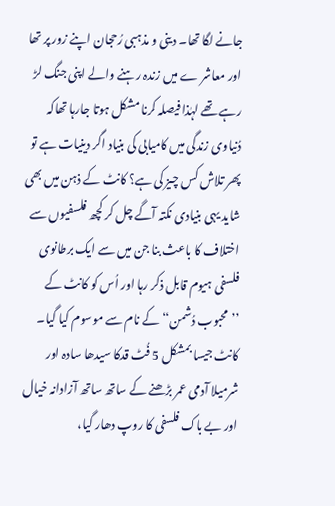جانے لگا تھا۔ دینی و مذہبی رُحجان اپنے زور پر تھا اور معاشر ے میں زندہ رہنے والے اپنی جنگ لڑ رہے تھے لہٰذا فیصلہ کرنا مشکل ہوتا جارہا تھاکہ دُنیاوی زندگی میں کامیابی کی بنیاد اگر دینیات ہے تو پھر تلاش کس چیز کی ہے؟ کانٹ کے ذہن میں بھی شاید یہی بنیادی نکتہ آگے چل کر کچھ فلسفیوں سے اختلاف کا باعث بنا جن میں سے ایک برطانوی فلسفی ہیوم قابل ذکر رہا اور اُس کو کانٹ کے ’’محبوب دُشمن‘‘ کے نام سے موسوم کیا گیا۔ کانٹ جیسا بمشکل 5 فُٹ قدکا سیدھا سادہ اور شرمیلا آدمی عمر بڑھنے کے ساتھ ساتھ آزادانہ خیال اور بے باک فلسفی کا روپ دھار گیا،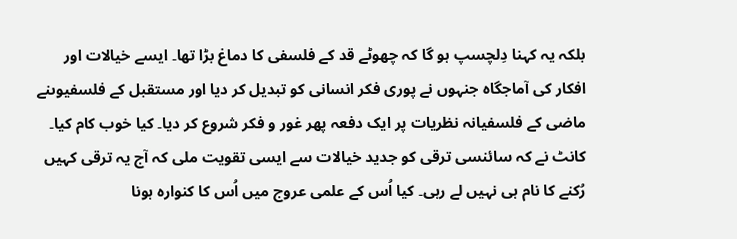بلکہ یہ کہنا دِلچسپ ہو گا کہ چھوٹے قد کے فلسفی کا دماغ بڑا تھا۔ ایسے خیالات اور افکار کی آماجگاہ جنہوں نے پوری فکر انسانی کو تبدیل کر دیا اور مستقبل کے فلسفیوںنے ماضی کے فلسفیانہ نظریات پر ایک دفعہ پھر غور و فکر شروع کر دیا۔ کیا خوب کام کیا۔ کانٹ نے کہ سائنسی ترقی کو جدید خیالات سے ایسی تقویت ملی کہ آج یہ ترقی کہیں رُکنے کا نام ہی نہیں لے رہی۔ کیا اُس کے علمی عروج میں اُس کا کنوارہ ہونا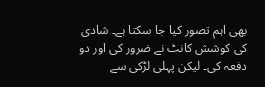بھی اہم تصور کیا جا سکتا ہے۔ شادی کی کوشش کانٹ نے ضرور کی اور دو دفعہ کی۔ لیکن پہلی لڑکی سے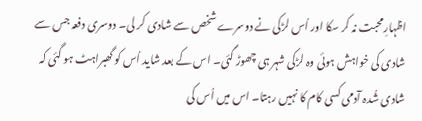اظہارِمحبت نہ کر سکا اور اُس لڑکی نے دوسرے شخص سے شادی کر لی۔ دوسری دفعہ جس سے شادی کی خواہش ہوئی وہ لڑکی شہر ہی چھوڑ گئی۔ اس کے بعد شاید اُس کو گھبراہٹ ہو گئی کہ شادی شُدہ آدمی کسی کام کا نہیں رہتا۔ اس میں اُس کی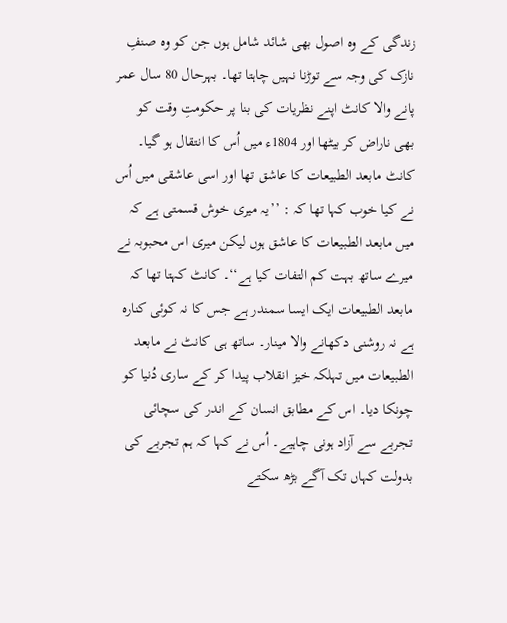زندگی کے وہ اصول بھی شائد شامل ہوں جن کو وہ صنفِ نازک کی وجہ سے توڑنا نہیں چاہتا تھا۔ بہرحال 80 سال عمر پانے والا کانٹ اپنے نظریات کی بنا پر حکومتِ وقت کو بھی ناراض کر بیٹھا اور 1804ء میں اُس کا انتقال ہو گیا۔ کانٹ مابعد الطبیعات کا عاشق تھا اور اسی عاشقی میں اُس نے کیا خوب کہا تھا کہ : ’’یہ میری خوش قسمتی ہے کہ میں مابعد الطبیعات کا عاشق ہوں لیکن میری اس محبوبہ نے میرے ساتھ بہت کم التفات کیا ہے‘‘۔ کانٹ کہتا تھا کہ مابعد الطبیعات ایک ایسا سمندر ہے جس کا نہ کوئی کنارہ ہے نہ روشنی دکھانے والا مینار۔ ساتھ ہی کانٹ نے مابعد الطبیعات میں تہلکہ خیز انقلاب پیدا کر کے ساری دُنیا کو چونکا دیا۔ اس کے مطابق انسان کے اندر کی سچائی تجربے سے آزاد ہونی چاہیے۔ اُس نے کہا کہ ہم تجربے کی بدولت کہاں تک آگے بڑھ سکتے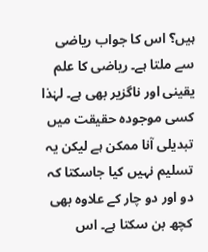ہیں؟ اس کا جواب ریاضی سے ملتا ہے۔ ریاضی کا علم یقینی اور ناگزیر بھی ہے۔ لہٰذا کسی موجودہ حقیقت میں تبدیلی آنا ممکن ہے لیکن یہ تسلیم نہیں کیا جاسکتا کہ دو اور دو چار کے علاوہ بھی کچھ بن سکتا ہے۔ اس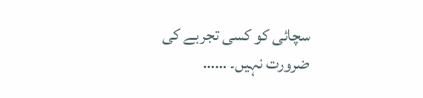سچائی کو کسی تجربے کی ضرورت نہیں۔ ……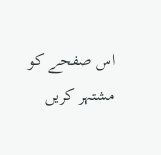اس صفحے کو مشتہر کریں